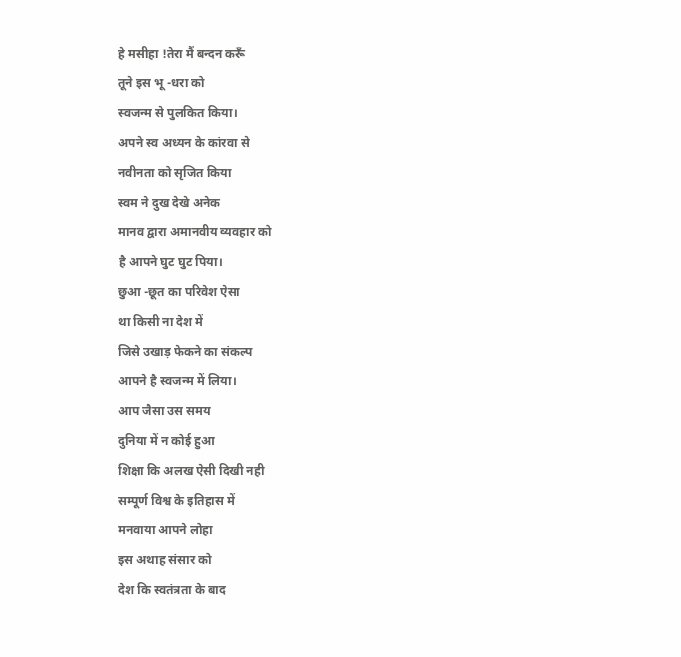हे मसीहा !तेरा मैं बन्दन करूँ
तूने इस भू -धरा को
स्वजन्म से पुलकित किया।
अपने स्व अध्यन के कांरवा से
नवीनता को सृजित किया
स्वम ने दुख देखे अनेक
मानव द्वारा अमानवीय व्यवहार को
है आपने घुट घुट पिया।
छुआ -छूत का परिवेश ऐसा
था किसी ना देश में
जिसे उखाड़ फेकने का संकल्प
आपने है स्वजन्म में लिया।
आप जैसा उस समय
दुनिया में न कोई हुआ
शिक्षा कि अलख ऐसी दिखी नही
सम्पूर्ण विश्व के इतिहास में
मनवाया आपने लोहा
इस अथाह संसार को
देश कि स्वतंत्रता के बाद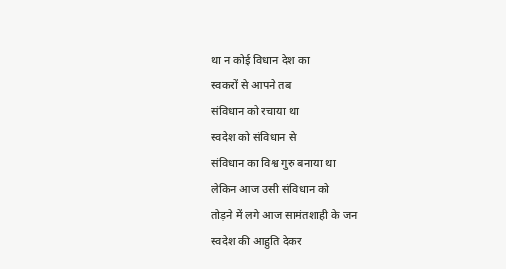था न कोई विधान देश का
स्वकरों से आपने तब
संविधान को रचाया था
स्वदेश को संविधान से
संविधान का विश्व गुरु बनाया था
लेकिन आज उसी संविधान को
तोड़ने में लगे आज सामंतशाही के जन
स्वदेश की आहुति देकर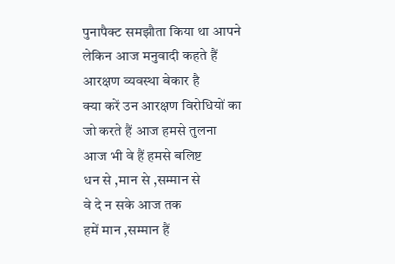पुनापैक्ट समझौता किया था आपने
लेकिन आज मनुवादी कहते हैं
आरक्षण व्यवस्था बेकार है
क्या करें उन आरक्षण विरोधियों का
जो करते हैं आज हमसे तुलना
आज भी वे हैं हमसे बलिष्ट
धन से ,मान से ,सम्मान से
वे दे न सके आज तक
हमें मान ,सम्मान हैं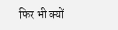फिर भी क्यों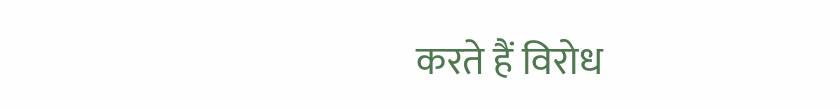करते हैं विरोध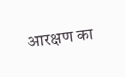आरक्षण का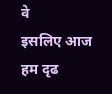वे
इसलिए आज हम दृढ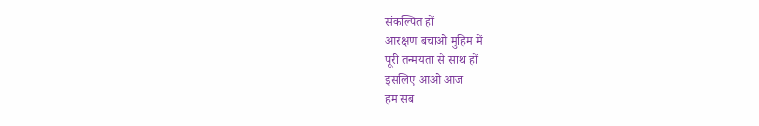संकल्पित हों
आरक्षण बचाओ मुहिम में
पूरी तन्मयता से साथ हों
इसलिए आओ आज
हम सब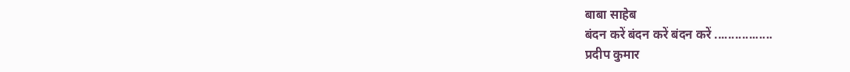बाबा साहेब
बंदन करें बंदन करें बंदन करें .................
प्रदीप कुमार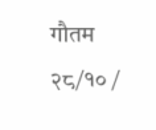गौतम
२८/१० /